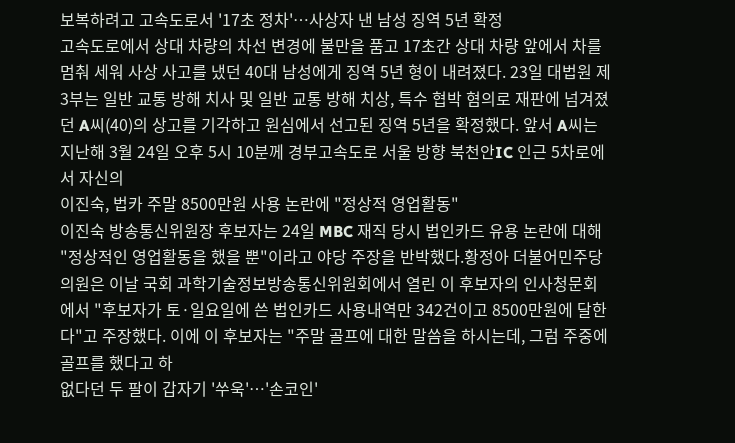보복하려고 고속도로서 '17초 정차'…사상자 낸 남성 징역 5년 확정
고속도로에서 상대 차량의 차선 변경에 불만을 품고 17초간 상대 차량 앞에서 차를 멈춰 세워 사상 사고를 냈던 40대 남성에게 징역 5년 형이 내려졌다. 23일 대법원 제3부는 일반 교통 방해 치사 및 일반 교통 방해 치상, 특수 협박 혐의로 재판에 넘겨졌던 A씨(40)의 상고를 기각하고 원심에서 선고된 징역 5년을 확정했다. 앞서 A씨는 지난해 3월 24일 오후 5시 10분께 경부고속도로 서울 방향 북천안IC 인근 5차로에서 자신의
이진숙, 법카 주말 8500만원 사용 논란에 "정상적 영업활동"
이진숙 방송통신위원장 후보자는 24일 MBC 재직 당시 법인카드 유용 논란에 대해 "정상적인 영업활동을 했을 뿐"이라고 야당 주장을 반박했다.황정아 더불어민주당 의원은 이날 국회 과학기술정보방송통신위원회에서 열린 이 후보자의 인사청문회에서 "후보자가 토·일요일에 쓴 법인카드 사용내역만 342건이고 8500만원에 달한다"고 주장했다. 이에 이 후보자는 "주말 골프에 대한 말씀을 하시는데, 그럼 주중에 골프를 했다고 하
없다던 두 팔이 갑자기 '쑤욱'…'손코인'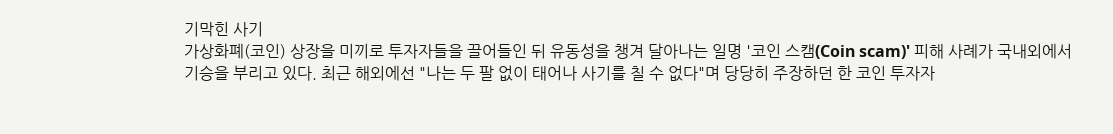기막힌 사기
가상화폐(코인) 상장을 미끼로 투자자들을 끌어들인 뒤 유동성을 챙겨 달아나는 일명 '코인 스캠(Coin scam)' 피해 사례가 국내외에서 기승을 부리고 있다. 최근 해외에선 "나는 두 팔 없이 태어나 사기를 칠 수 없다"며 당당히 주장하던 한 코인 투자자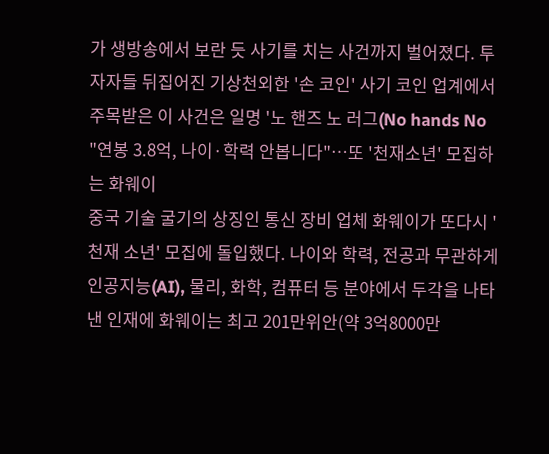가 생방송에서 보란 듯 사기를 치는 사건까지 벌어졌다. 투자자들 뒤집어진 기상천외한 '손 코인' 사기 코인 업계에서 주목받은 이 사건은 일명 '노 핸즈 노 러그(No hands No
"연봉 3.8억, 나이·학력 안봅니다"…또 '천재소년' 모집하는 화웨이
중국 기술 굴기의 상징인 통신 장비 업체 화웨이가 또다시 '천재 소년' 모집에 돌입했다. 나이와 학력, 전공과 무관하게 인공지능(AI), 물리, 화학, 컴퓨터 등 분야에서 두각을 나타낸 인재에 화웨이는 최고 201만위안(약 3억8000만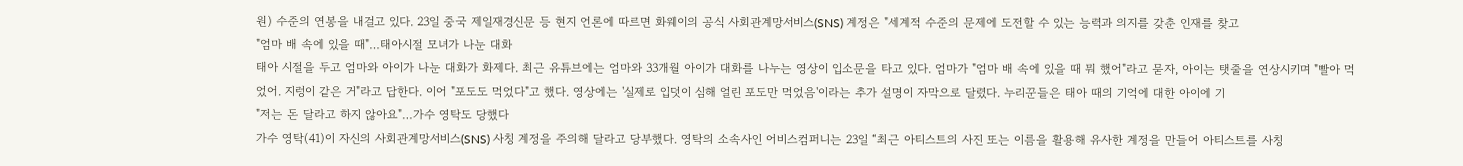원) 수준의 연봉을 내걸고 있다. 23일 중국 제일재경신문 등 현지 언론에 따르면 화웨이의 공식 사회관계망서비스(SNS) 계정은 "세계적 수준의 문제에 도전할 수 있는 능력과 의지를 갖춘 인재를 찾고
"엄마 배 속에 있을 때"…태아시절 모녀가 나눈 대화
태아 시절을 두고 엄마와 아이가 나눈 대화가 화제다. 최근 유튜브에는 엄마와 33개월 아이가 대화를 나누는 영상이 입소문을 타고 있다. 엄마가 "엄마 배 속에 있을 때 뭐 했어"라고 묻자, 아이는 탯줄을 연상시키며 "빨아 먹었어. 지렁이 같은 거"라고 답한다. 이어 "포도도 먹었다"고 했다. 영상에는 '실제로 입덧이 심해 얼린 포도만 먹었음'이라는 추가 설명이 자막으로 달렸다. 누리꾼들은 태아 때의 기억에 대한 아이에 기
"저는 돈 달라고 하지 않아요"…가수 영탁도 당했다
가수 영탁(41)이 자신의 사회관계망서비스(SNS) 사칭 계정을 주의해 달라고 당부했다. 영탁의 소속사인 어비스컴퍼니는 23일 “최근 아티스트의 사진 또는 이름을 활용해 유사한 계정을 만들어 아티스트를 사칭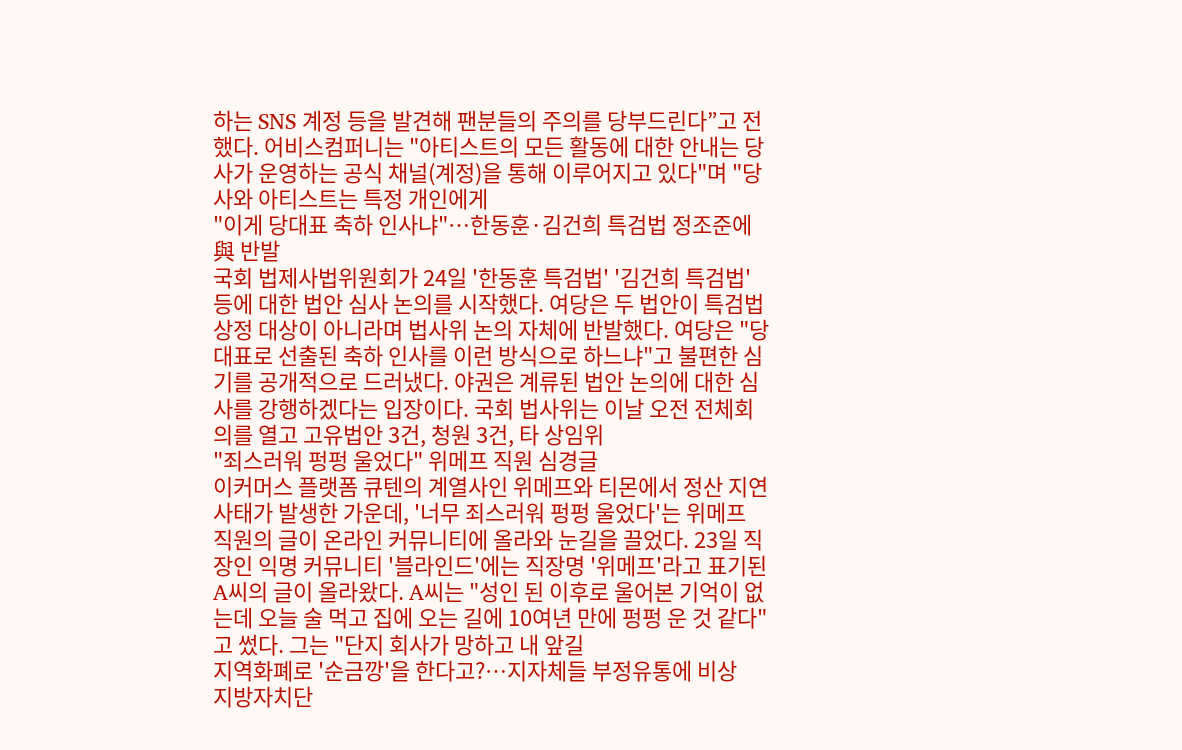하는 SNS 계정 등을 발견해 팬분들의 주의를 당부드린다”고 전했다. 어비스컴퍼니는 "아티스트의 모든 활동에 대한 안내는 당사가 운영하는 공식 채널(계정)을 통해 이루어지고 있다"며 "당사와 아티스트는 특정 개인에게
"이게 당대표 축하 인사냐"…한동훈·김건희 특검법 정조준에 與 반발
국회 법제사법위원회가 24일 '한동훈 특검법' '김건희 특검법' 등에 대한 법안 심사 논의를 시작했다. 여당은 두 법안이 특검법 상정 대상이 아니라며 법사위 논의 자체에 반발했다. 여당은 "당대표로 선출된 축하 인사를 이런 방식으로 하느냐"고 불편한 심기를 공개적으로 드러냈다. 야권은 계류된 법안 논의에 대한 심사를 강행하겠다는 입장이다. 국회 법사위는 이날 오전 전체회의를 열고 고유법안 3건, 청원 3건, 타 상임위
"죄스러워 펑펑 울었다" 위메프 직원 심경글
이커머스 플랫폼 큐텐의 계열사인 위메프와 티몬에서 정산 지연 사태가 발생한 가운데, '너무 죄스러워 펑펑 울었다'는 위메프 직원의 글이 온라인 커뮤니티에 올라와 눈길을 끌었다. 23일 직장인 익명 커뮤니티 '블라인드'에는 직장명 '위메프'라고 표기된 A씨의 글이 올라왔다. A씨는 "성인 된 이후로 울어본 기억이 없는데 오늘 술 먹고 집에 오는 길에 10여년 만에 펑펑 운 것 같다"고 썼다. 그는 "단지 회사가 망하고 내 앞길
지역화폐로 '순금깡'을 한다고?…지자체들 부정유통에 비상
지방자치단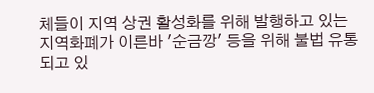체들이 지역 상권 활성화를 위해 발행하고 있는 지역화폐가 이른바 '순금깡' 등을 위해 불법 유통되고 있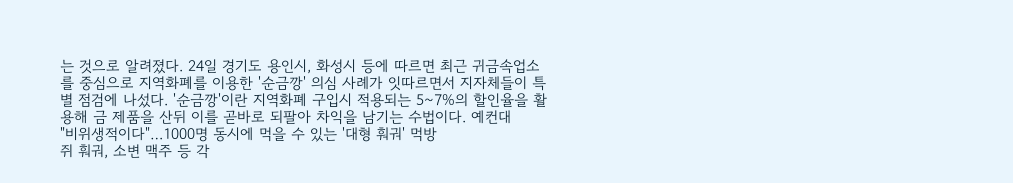는 것으로 알려졌다. 24일 경기도 용인시, 화성시 등에 따르면 최근 귀금속업소를 중심으로 지역화폐를 이용한 '순금깡' 의심 사례가 잇따르면서 지자체들이 특별 점검에 나섰다. '순금깡'이란 지역화폐 구입시 적용되는 5~7%의 할인율을 활용해 금 제품을 산뒤 이를 곧바로 되팔아 차익을 남기는 수법이다. 예컨대
"비위생적이다"…1000명 동시에 먹을 수 있는 '대형 훠궈' 먹방
쥐 훠궈, 소변 맥주 등 각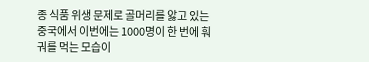종 식품 위생 문제로 골머리를 앓고 있는 중국에서 이번에는 1000명이 한 번에 훠궈를 먹는 모습이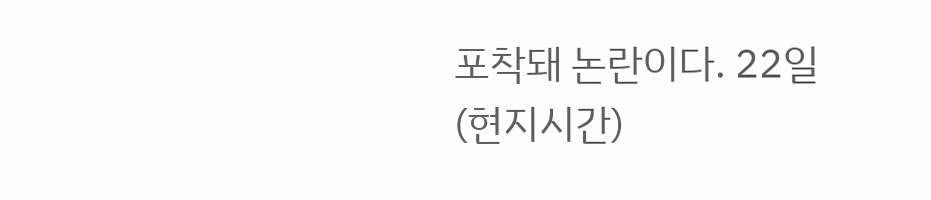포착돼 논란이다. 22일(현지시간)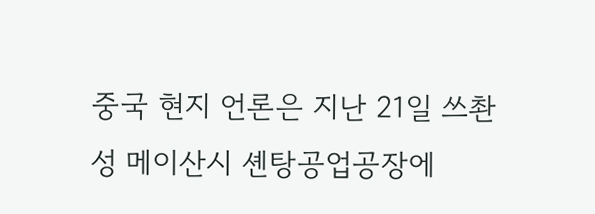중국 현지 언론은 지난 21일 쓰촨성 메이산시 셴탕공업공장에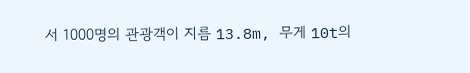서 1000명의 관광객이 지름 13.8m, 무게 10t의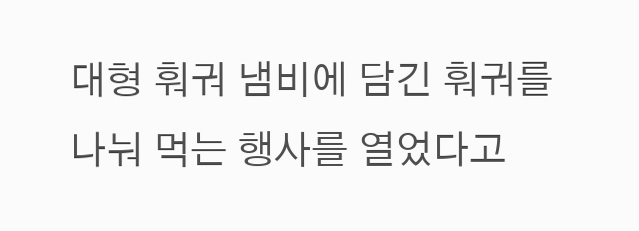대형 훠궈 냄비에 담긴 훠궈를 나눠 먹는 행사를 열었다고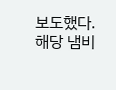보도했다. 해당 냄비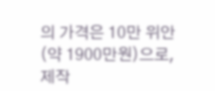의 가격은 10만 위안(약 1900만원)으로, 제작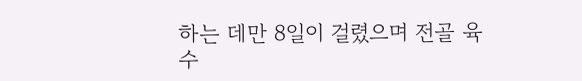하는 데만 8일이 걸렸으며 전골 육수